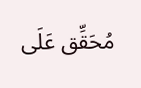مُحَقِّق عَلَی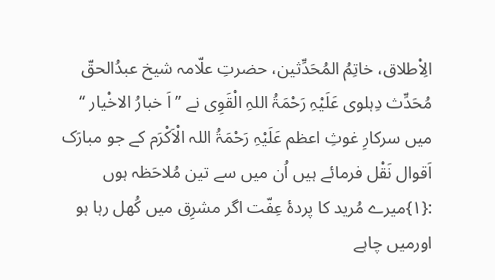الِاْطلاق، خاتِمُ المُحَدِّثین، حضرتِ علّامہ شیخ عبدُالحقّ مُحَدِّث دِہلوی عَلَیْہِ رَحْمَۃُ اللہِ الْقَوِی نے ’’ اَ خبارُ الاخْیار ‘‘ میں سرکارِ غوثِ اعظم عَلَیْہِ رَحْمَۃُ اللہ الْاَکْرَم کے جو مبارَک اَقوال نَقْل فرمائے ہیں اُن میں سے تین مُلاحَظہ ہوں :{۱}میرے مُرید کا پردۂ عِفّت اگر مشرِق میں کُھل رہا ہو اورمیں چاہے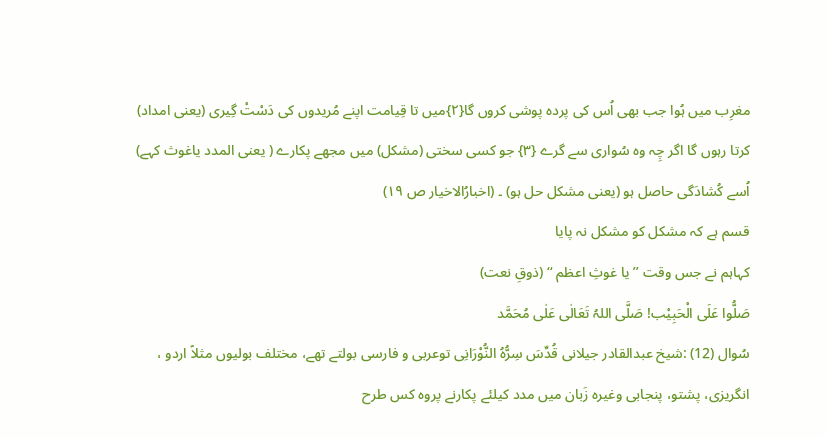مغرِب میں ہُوا جب بھی اُس کی پردہ پوشی کروں گا{۲}میں تا قِیامت اپنے مُریدوں کی دَسْتْ گِیری (یعنی امداد) کرتا رہوں گا اگر چِہ وہ سُواری سے گرے {۳} جو کسی سختی (مشکل) میں مجھے پکارے ( یعنی المدد یاغوث کہے) اُسے کُشادَگی حاصل ہو (یعنی مشکل حل ہو) ۔ (اخبارُالاخیار ص ۱۹)
قسم ہے کہ مشکل کو مشکل نہ پایا
کہاہم نے جس وقت ’’ یا غوثِ اعظم ‘‘ (ذوقِ نعت)
صَلُّوا عَلَی الْحَبِیْب! صَلَّی اللہُ تَعَالٰی عَلٰی مُحَمَّد
سُوال (12) :شیخ عبدالقادر جیلانی قُدِّسَ سِرُّہُ النُّوْرَانِی توعربی و فارسی بولتے تھے، مختلف بولیوں مثلاً اردو ، انگریزی، پشتو، پنجابی وغیرہ زَبان میں مدد کیلئے پکارنے پروہ کس طرح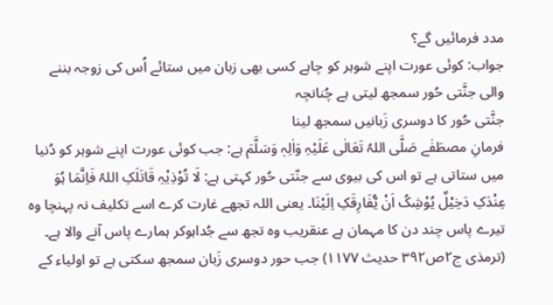مدد فرمائیں گے؟
جواب: کوئی عورت اپنے شوہر کو چاہے کسی بھی زبان میں ستائے اُس کی زوجہ بننے والی جنَّتی حُور سمجھ لیتی ہے چُنانچہ
جنَّتی حُور کا دوسری زَبانیں سمجھ لینا
فرمانِ مصطَفٰے صَلَّی اللہُ تَعَالٰی عَلَیْہِ وَاٰلِہٖ وَسَلَّمَ ہے: جب کوئی عورت اپنے شوہر کو دُنیا میں ستاتی ہے تو اس کی بیوی سے جنّتی حُور کہتی ہے: لَا تُوْذِیْہِ قَاتَلَکِ اللہُ فَاِنَّمَا ہُوَ عِنْدَکِ دَخِیْلٌ یُوْشِکُ اَنْ یُّفَارِقَکِ اِلَیْنَا۔ یعنی اللہ تجھے غارت کرے اسے تکلیف نہ پہنچا وہ تیرے پاس چند دن کا مہمان ہے عنقریب وہ تجھ سے جُداہوکر ہمارے پاس آنے والا ہے۔ (ترمذی ج۲ص۳۹۲ حدیث ۱۱۷۷) جب حور دوسری زَبان سمجھ سکتی ہے تو اولیاء کے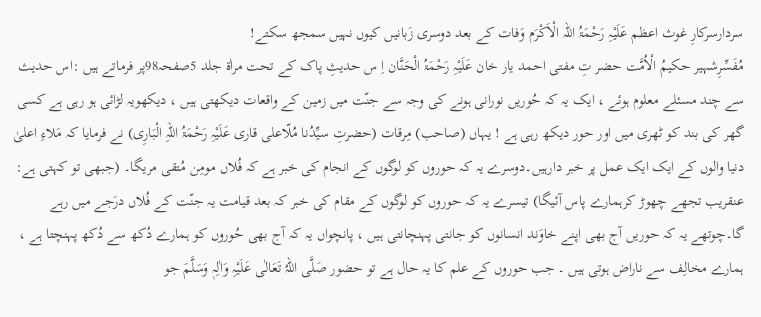سردارسرکارِ غوث اعظم عَلَیْہِ رَحْمَۃُ اللہ الْاَکْرَم وَفات کے بعد دوسری زَبانیں کیوں نہیں سمجھ سکتے!
مُفَسِّرِشہیر حکیمُ الْاُمَّت حضر تِ مفتی احمد یار خان عَلَیْہِ رَحْمَۃُ الْحَنَّان اِ س حدیثِ پاک کے تحت مراٰۃ جلد 5صفحہ98پر فرماتے ہیں :اس حدیث سے چند مسئلے معلوم ہوئے ، ایک یہ کہ حُوریں نورانی ہونے کی وجہ سے جنّت میں زمین کے واقعات دیکھتی ہیں ، دیکھویہ لڑائی ہو رہی ہے کسی گھر کی بند کو ٹھری میں اور حور دیکھ رہی ہے ! یہاں (صاحب) مِرقات (حضرتِ سیِّدُنا مُلّاعلی قاری عَلَیْہِ رَحْمَۃُ اللہِ الْبَارِی) نے فرمایا کہ مَلاءِ اعلیٰ دنیا والوں کے ایک ایک عمل پر خبر دارہیں۔دوسرے یہ کہ حوروں کو لوگوں کے انجام کی خبر ہے کہ فُلاں مومِن مُتقی مریگا۔ (جبھی تو کہتی ہے: عنقریب تجھے چھوڑ کرہمارے پاس آئیگا) تیسرے یہ کہ حوروں کو لوگوں کے مقام کی خبر کہ بعد قیامت یہ جنّت کے فُلاں درَجے میں رہے گا۔چوتھے یہ کہ حوریں آج بھی اپنے خاوَند انسانوں کو جانتی پہنچانتی ہیں ، پانچواں یہ کہ آج بھی حُوروں کو ہمارے دُکھ سے دُکھ پہنچتا ہے ، ہمارے مخالِف سے ناراض ہوتی ہیں ۔ جب حوروں کے علم کا یہ حال ہے تو حضور صَلَّی اللہُ تَعَالٰی عَلَیْہِ وَاٰلِہٖ وَسَلَّمَ جو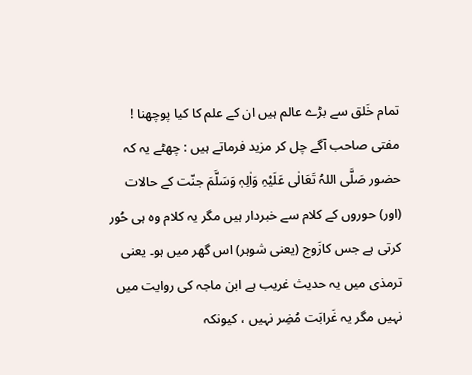تمام خَلق سے بڑے عالم ہیں ان کے علم کا کیا پوچھنا ! مفتی صاحب آگے چل کر مزید فرماتے ہیں : چھٹے یہ کہ حضور صَلَّی اللہُ تَعَالٰی عَلَیْہِ وَاٰلِہٖ وَسَلَّمَ جنّت کے حالات (اور) حوروں کے کلام سے خبردار ہیں مگر یہ کلام وہ ہی حُور کرتی ہے جس کازَوج (یعنی شوہر) اس گھر میں ہو۔ یعنی ترمذی میں یہ حدیث غریب ہے ابن ماجہ کی روایت میں نہیں مگر یہ غَرابَت مُضِر نہیں ، کیونکہ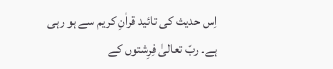اِس حدیث کی تائید قراٰنِ کریم سے ہو رہی ہے۔ ربّ تعالیٰ فِرِشتوں کے